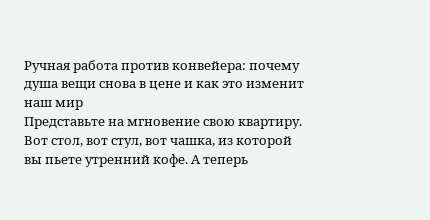Ручная работа против конвейера: почему душа вещи снова в цене и как это изменит наш мир
Представьте на мгновение свою квартиру. Вот стол, вот стул, вот чашка, из которой вы пьете утренний кофе. А теперь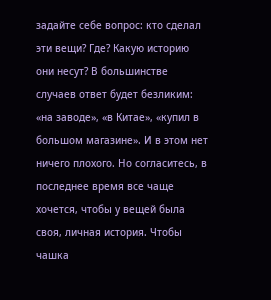задайте себе вопрос: кто сделал эти вещи? Где? Какую историю они несут? В большинстве случаев ответ будет безликим: «на заводе», «в Китае», «купил в большом магазине». И в этом нет ничего плохого. Но согласитесь, в последнее время все чаще хочется, чтобы у вещей была своя, личная история. Чтобы чашка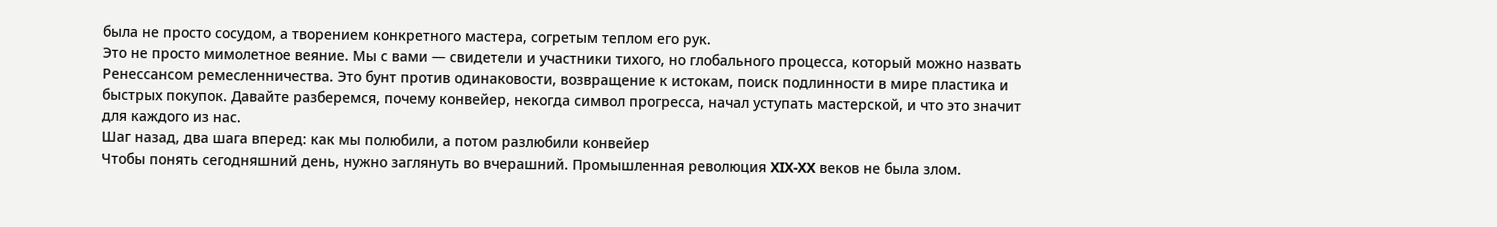была не просто сосудом, а творением конкретного мастера, согретым теплом его рук.
Это не просто мимолетное веяние. Мы с вами — свидетели и участники тихого, но глобального процесса, который можно назвать Ренессансом ремесленничества. Это бунт против одинаковости, возвращение к истокам, поиск подлинности в мире пластика и быстрых покупок. Давайте разберемся, почему конвейер, некогда символ прогресса, начал уступать мастерской, и что это значит для каждого из нас.
Шаг назад, два шага вперед: как мы полюбили, а потом разлюбили конвейер
Чтобы понять сегодняшний день, нужно заглянуть во вчерашний. Промышленная революция XIX-XX веков не была злом.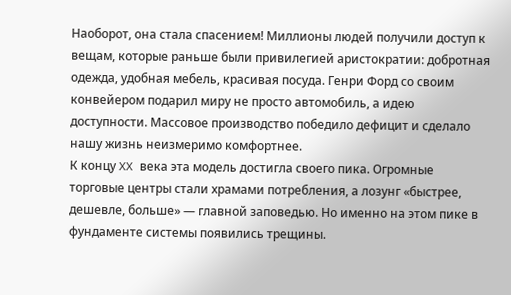Наоборот, она стала спасением! Миллионы людей получили доступ к вещам, которые раньше были привилегией аристократии: добротная одежда, удобная мебель, красивая посуда. Генри Форд со своим конвейером подарил миру не просто автомобиль, а идею доступности. Массовое производство победило дефицит и сделало нашу жизнь неизмеримо комфортнее.
К концу XX века эта модель достигла своего пика. Огромные торговые центры стали храмами потребления, а лозунг «быстрее, дешевле, больше» — главной заповедью. Но именно на этом пике в фундаменте системы появились трещины.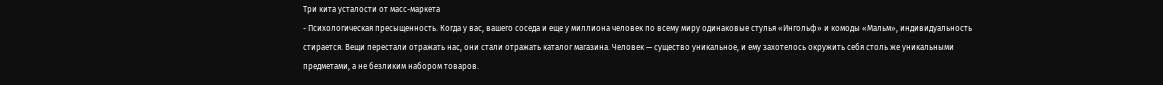Три кита усталости от масс-маркета
- Психологическая пресыщенность. Когда у вас, вашего соседа и еще у миллиона человек по всему миру одинаковые стулья «Ингольф» и комоды «Мальм», индивидуальность стирается. Вещи перестали отражать нас, они стали отражать каталог магазина. Человек — существо уникальное, и ему захотелось окружить себя столь же уникальными предметами, а не безликим набором товаров.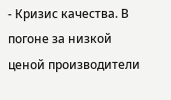- Кризис качества. В погоне за низкой ценой производители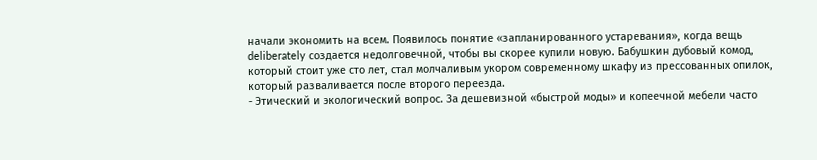начали экономить на всем. Появилось понятие «запланированного устаревания», когда вещь deliberately создается недолговечной, чтобы вы скорее купили новую. Бабушкин дубовый комод, который стоит уже сто лет, стал молчаливым укором современному шкафу из прессованных опилок, который разваливается после второго переезда.
- Этический и экологический вопрос. За дешевизной «быстрой моды» и копеечной мебели часто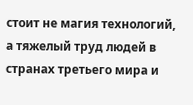стоит не магия технологий, а тяжелый труд людей в странах третьего мира и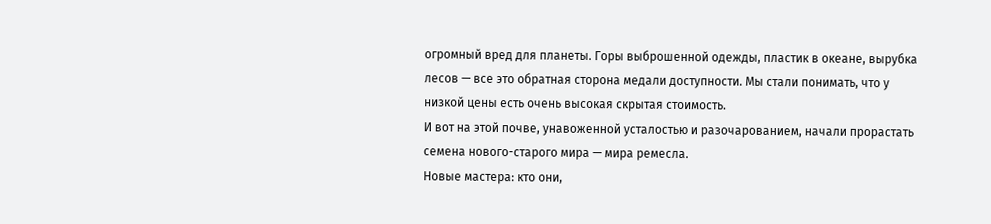огромный вред для планеты. Горы выброшенной одежды, пластик в океане, вырубка лесов — все это обратная сторона медали доступности. Мы стали понимать, что у низкой цены есть очень высокая скрытая стоимость.
И вот на этой почве, унавоженной усталостью и разочарованием, начали прорастать семена нового-старого мира — мира ремесла.
Новые мастера: кто они,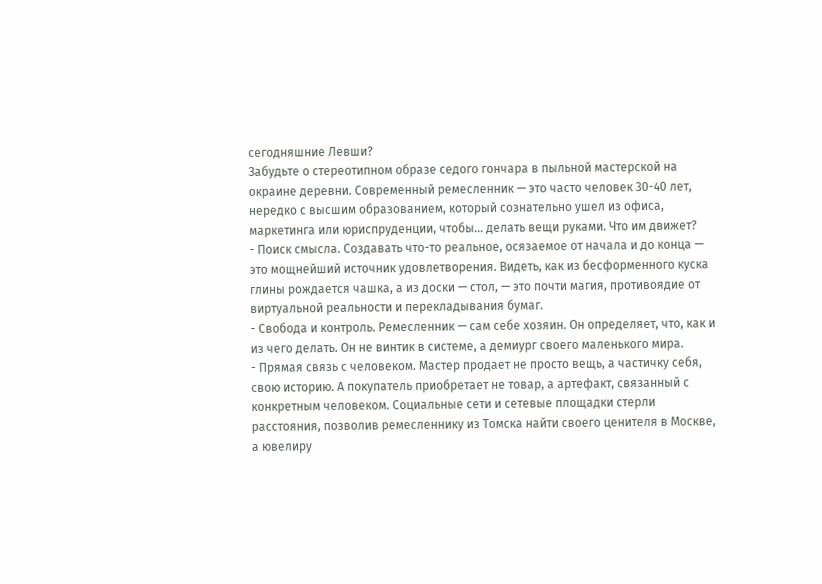сегодняшние Левши?
Забудьте о стереотипном образе седого гончара в пыльной мастерской на окраине деревни. Современный ремесленник — это часто человек 30-40 лет, нередко с высшим образованием, который сознательно ушел из офиса, маркетинга или юриспруденции, чтобы… делать вещи руками. Что им движет?
- Поиск смысла. Создавать что-то реальное, осязаемое от начала и до конца — это мощнейший источник удовлетворения. Видеть, как из бесформенного куска глины рождается чашка, а из доски — стол, — это почти магия, противоядие от виртуальной реальности и перекладывания бумаг.
- Свобода и контроль. Ремесленник — сам себе хозяин. Он определяет, что, как и из чего делать. Он не винтик в системе, а демиург своего маленького мира.
- Прямая связь с человеком. Мастер продает не просто вещь, а частичку себя, свою историю. А покупатель приобретает не товар, а артефакт, связанный с конкретным человеком. Социальные сети и сетевые площадки стерли расстояния, позволив ремесленнику из Томска найти своего ценителя в Москве, а ювелиру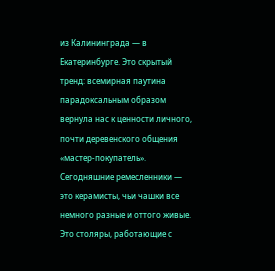из Калининграда — в Екатеринбурге. Это скрытый тренд: всемирная паутина парадоксальным образом вернула нас к ценности личного, почти деревенского общения «мастер-покупатель».
Сегодняшние ремесленники — это керамисты, чьи чашки все немного разные и оттого живые. Это столяры, работающие с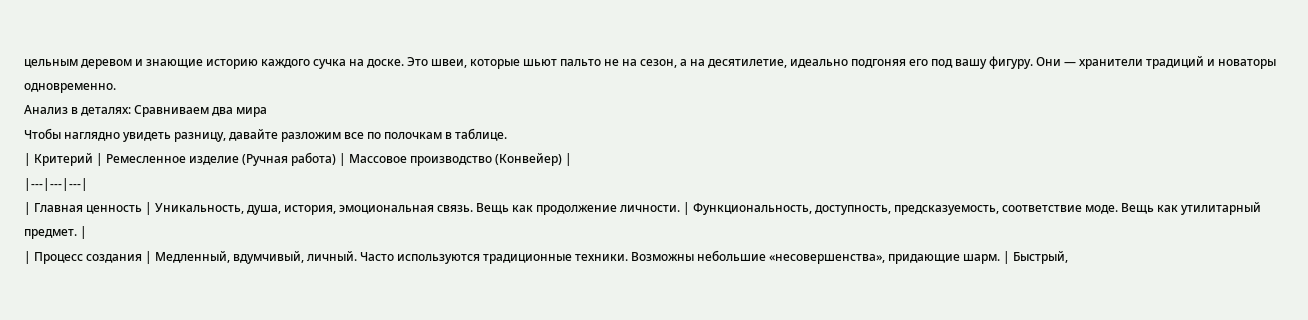цельным деревом и знающие историю каждого сучка на доске. Это швеи, которые шьют пальто не на сезон, а на десятилетие, идеально подгоняя его под вашу фигуру. Они — хранители традиций и новаторы одновременно.
Анализ в деталях: Сравниваем два мира
Чтобы наглядно увидеть разницу, давайте разложим все по полочкам в таблице.
| Критерий | Ремесленное изделие (Ручная работа) | Массовое производство (Конвейер) |
|---|---|---|
| Главная ценность | Уникальность, душа, история, эмоциональная связь. Вещь как продолжение личности. | Функциональность, доступность, предсказуемость, соответствие моде. Вещь как утилитарный предмет. |
| Процесс создания | Медленный, вдумчивый, личный. Часто используются традиционные техники. Возможны небольшие «несовершенства», придающие шарм. | Быстрый,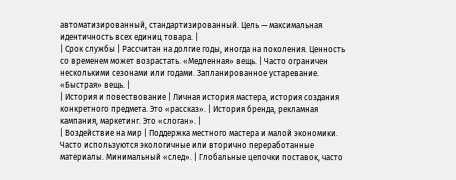автоматизированный, стандартизированный. Цель — максимальная идентичность всех единиц товара. |
| Срок службы | Рассчитан на долгие годы, иногда на поколения. Ценность со временем может возрастать. «Медленная» вещь. | Часто ограничен несколькими сезонами или годами. Запланированное устаревание. «Быстрая» вещь. |
| История и повествование | Личная история мастера, история создания конкретного предмета. Это «рассказ». | История бренда, рекламная кампания, маркетинг. Это «слоган». |
| Воздействие на мир | Поддержка местного мастера и малой экономики. Часто используются экологичные или вторично переработанные материалы. Минимальный «след». | Глобальные цепочки поставок, часто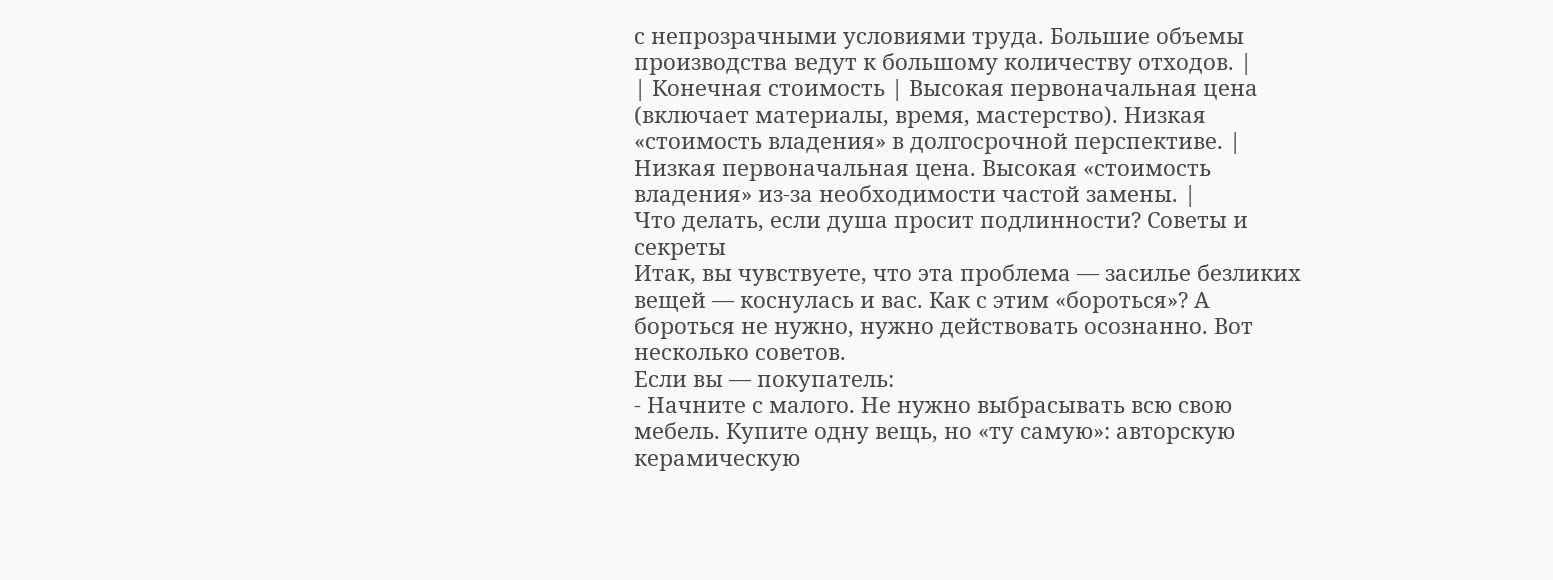с непрозрачными условиями труда. Большие объемы производства ведут к большому количеству отходов. |
| Конечная стоимость | Высокая первоначальная цена (включает материалы, время, мастерство). Низкая «стоимость владения» в долгосрочной перспективе. | Низкая первоначальная цена. Высокая «стоимость владения» из-за необходимости частой замены. |
Что делать, если душа просит подлинности? Советы и секреты
Итак, вы чувствуете, что эта проблема — засилье безликих вещей — коснулась и вас. Как с этим «бороться»? А бороться не нужно, нужно действовать осознанно. Вот несколько советов.
Если вы — покупатель:
- Начните с малого. Не нужно выбрасывать всю свою мебель. Купите одну вещь, но «ту самую»: авторскую керамическую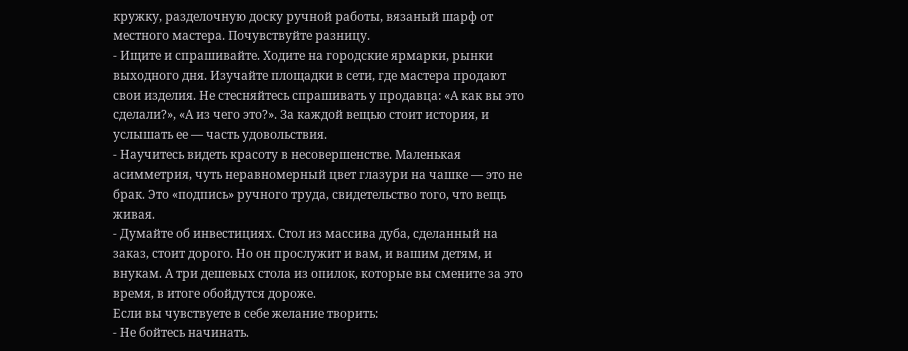кружку, разделочную доску ручной работы, вязаный шарф от местного мастера. Почувствуйте разницу.
- Ищите и спрашивайте. Ходите на городские ярмарки, рынки выходного дня. Изучайте площадки в сети, где мастера продают свои изделия. Не стесняйтесь спрашивать у продавца: «А как вы это сделали?», «А из чего это?». За каждой вещью стоит история, и услышать ее — часть удовольствия.
- Научитесь видеть красоту в несовершенстве. Маленькая асимметрия, чуть неравномерный цвет глазури на чашке — это не брак. Это «подпись» ручного труда, свидетельство того, что вещь живая.
- Думайте об инвестициях. Стол из массива дуба, сделанный на заказ, стоит дорого. Но он прослужит и вам, и вашим детям, и внукам. А три дешевых стола из опилок, которые вы смените за это время, в итоге обойдутся дороже.
Если вы чувствуете в себе желание творить:
- Не бойтесь начинать.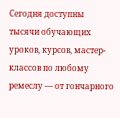Сегодня доступны тысячи обучающих уроков, курсов, мастер-классов по любому ремеслу — от гончарного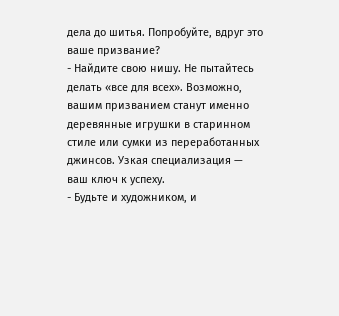дела до шитья. Попробуйте, вдруг это ваше призвание?
- Найдите свою нишу. Не пытайтесь делать «все для всех». Возможно, вашим призванием станут именно деревянные игрушки в старинном стиле или сумки из переработанных джинсов. Узкая специализация — ваш ключ к успеху.
- Будьте и художником, и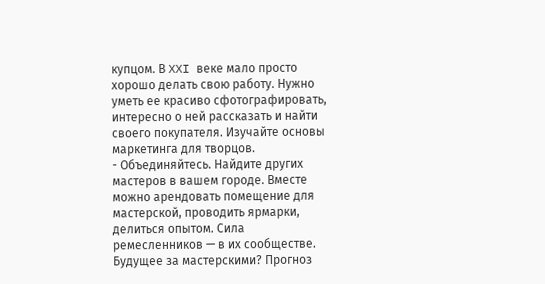купцом. В XXI веке мало просто хорошо делать свою работу. Нужно уметь ее красиво сфотографировать, интересно о ней рассказать и найти своего покупателя. Изучайте основы маркетинга для творцов.
- Объединяйтесь. Найдите других мастеров в вашем городе. Вместе можно арендовать помещение для мастерской, проводить ярмарки, делиться опытом. Сила ремесленников — в их сообществе.
Будущее за мастерскими? Прогноз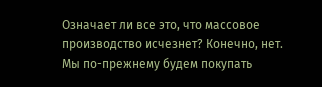Означает ли все это, что массовое производство исчезнет? Конечно, нет. Мы по-прежнему будем покупать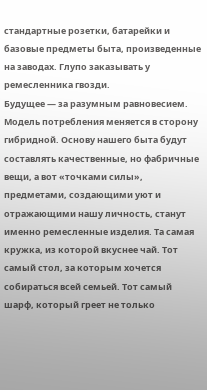стандартные розетки, батарейки и базовые предметы быта, произведенные на заводах. Глупо заказывать у ремесленника гвозди.
Будущее — за разумным равновесием. Модель потребления меняется в сторону гибридной. Основу нашего быта будут составлять качественные, но фабричные вещи, а вот «точками силы», предметами, создающими уют и отражающими нашу личность, станут именно ремесленные изделия. Та самая кружка, из которой вкуснее чай. Тот самый стол, за которым хочется собираться всей семьей. Тот самый шарф, который греет не только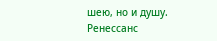шею, но и душу.
Ренессанс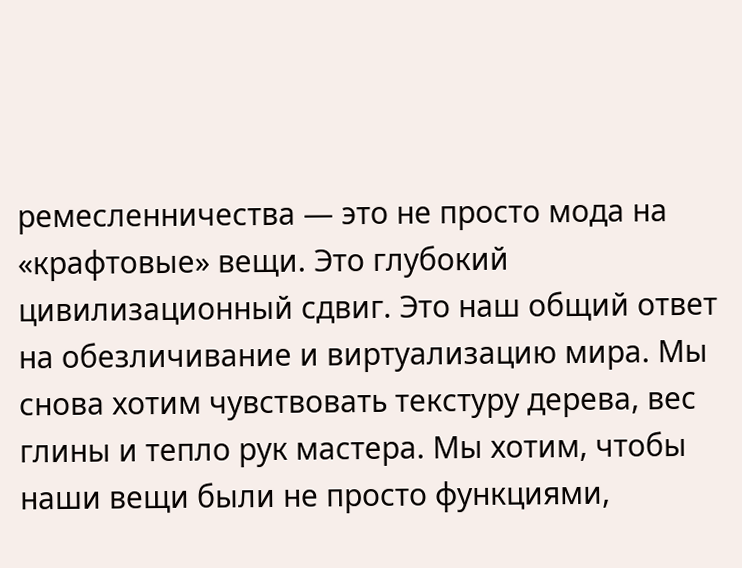ремесленничества — это не просто мода на «крафтовые» вещи. Это глубокий цивилизационный сдвиг. Это наш общий ответ на обезличивание и виртуализацию мира. Мы снова хотим чувствовать текстуру дерева, вес глины и тепло рук мастера. Мы хотим, чтобы наши вещи были не просто функциями,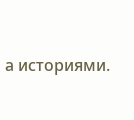а историями.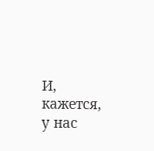И, кажется, у нас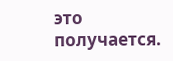это получается.